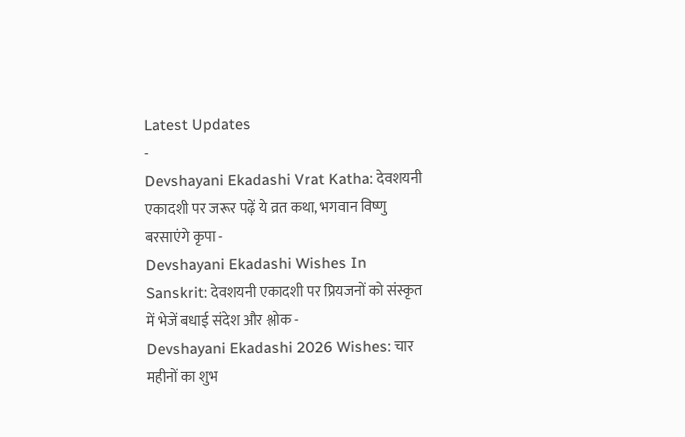Latest Updates
-
Devshayani Ekadashi Vrat Katha: देवशयनी एकादशी पर जरूर पढ़ें ये व्रत कथा, भगवान विष्णु बरसाएंगे कृपा -
Devshayani Ekadashi Wishes In Sanskrit: देवशयनी एकादशी पर प्रियजनों को संस्कृत में भेजें बधाई संदेश और श्लोक -
Devshayani Ekadashi 2026 Wishes: चार महीनों का शुभ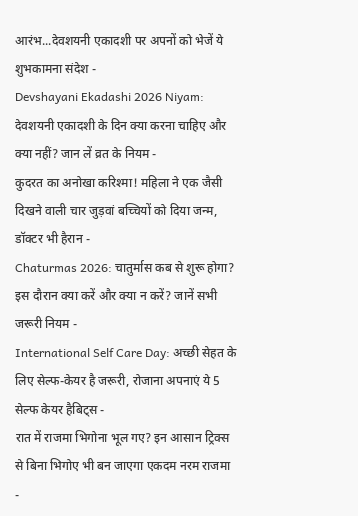आरंभ...देवशयनी एकादशी पर अपनों को भेजें ये शुभकामना संदेश -
Devshayani Ekadashi 2026 Niyam: देवशयनी एकादशी के दिन क्या करना चाहिए और क्या नहीं? जान लें व्रत के नियम -
कुदरत का अनोखा करिश्मा! महिला ने एक जैसी दिखने वाली चार जुड़वां बच्चियों को दिया जन्म, डॉक्टर भी हैरान -
Chaturmas 2026: चातुर्मास कब से शुरू होगा? इस दौरान क्या करें और क्या न करें? जानें सभी जरूरी नियम -
International Self Care Day: अच्छी सेहत के लिए सेल्फ-केयर है जरूरी, रोजाना अपनाएं ये 5 सेल्फ केयर हैबिट्स -
रात में राजमा भिगोना भूल गए? इन आसान ट्रिक्स से बिना भिगोए भी बन जाएगा एकदम नरम राजमा -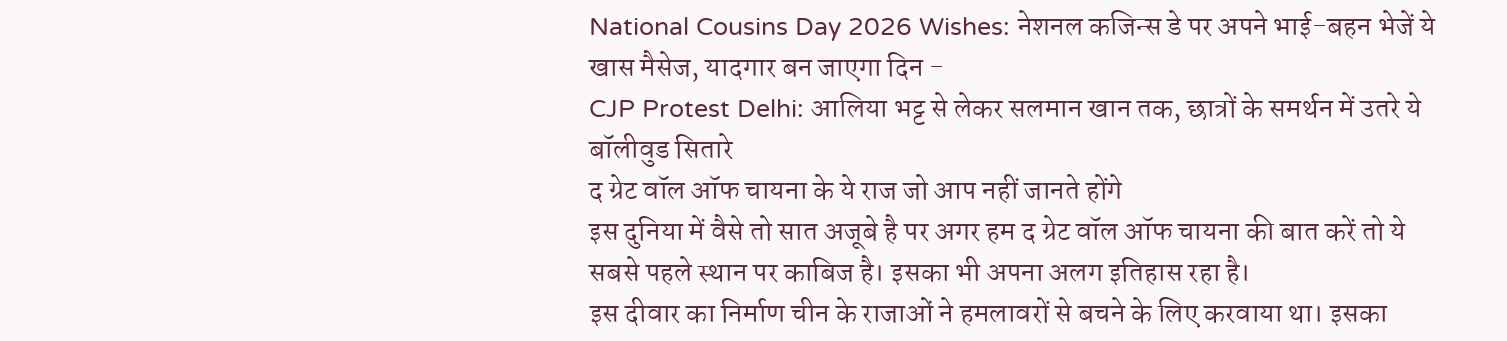National Cousins Day 2026 Wishes: नेशनल कजिन्स डे पर अपने भाई-बहन भेजें ये खास मैसेज, यादगार बन जाएगा दिन -
CJP Protest Delhi: आलिया भट्ट से लेकर सलमान खान तक, छात्रों के समर्थन में उतरे ये बॉलीवुड सितारे
द ग्रेट वॉल ऑफ चायना के ये राज जो आप नहीं जानते होंगे
इस दुनिया में वैसे तो सात अजूबे है पर अगर हम द ग्रेट वॉल ऑफ चायना की बात करें तो ये सबसे पहले स्थान पर काबिज है। इसका भी अपना अलग इतिहास रहा है।
इस दीवार का निर्माण चीन के राजाओं ने हमलावरों से बचने के लिए करवाया था। इसका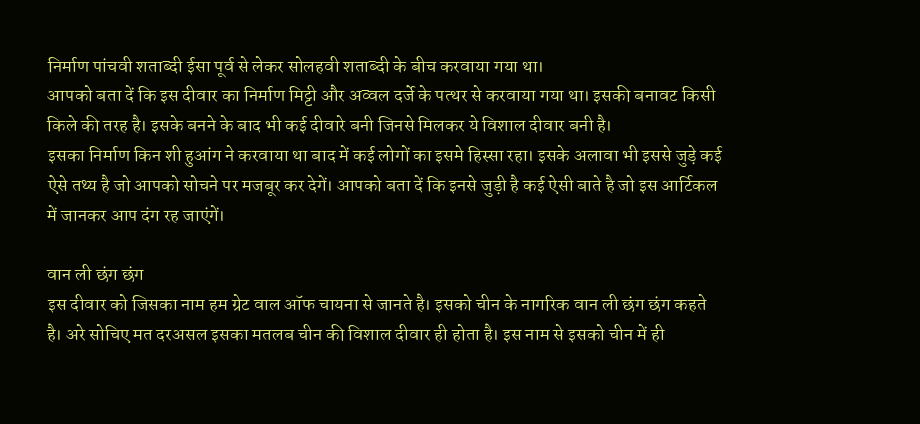निर्माण पांचवी शताब्दी ईसा पूर्व से लेकर सोलहवी शताब्दी के बीच करवाया गया था।
आपको बता दें कि इस दीवार का निर्माण मिट्टी और अव्वल दर्जे के पत्थर से करवाया गया था। इसकी बनावट किसी किले की तरह है। इसके बनने के बाद भी कई दीवारे बनी जिनसे मिलकर ये विशाल दीवार बनी है।
इसका निर्माण किन शी हुआंग ने करवाया था बाद में कई लोगों का इसमे हिस्सा रहा। इसके अलावा भी इससे जुड़े कई ऐसे तथ्य है जो आपको सोचने पर मजबूर कर देगें। आपको बता दें कि इनसे जुड़ी है कई ऐसी बाते है जो इस आर्टिकल में जानकर आप दंग रह जाएंगें।

वान ली छंग छंग
इस दीवार को जिसका नाम हम ग्रेट वाल ऑफ चायना से जानते है। इसको चीन के नागरिक वान ली छंग छंग कहते है। अरे सोचिए मत दरअसल इसका मतलब चीन की विशाल दीवार ही होता है। इस नाम से इसको चीन में ही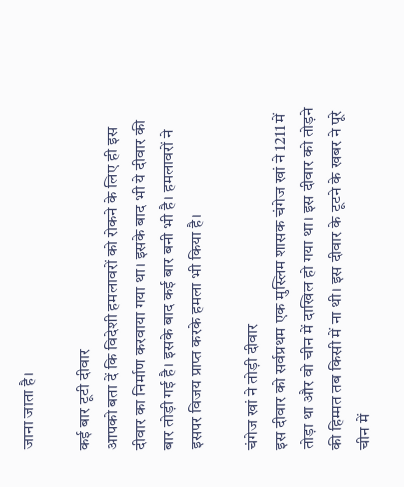जाना जाता है।

कई बार टूटी दीवार
आपको बता दें कि विदेशी हमलावरों को रोकने के लिए ही इस दीवार का निर्माण करवाया गया था। इसके बाद भी ये दीवार की बार तोड़ी गई है। इसके बाद कई बार बनी भी है। हमलावरों ने इसपर विजय प्राप्त करके हमला भी किया है।

चंगेज खां ने तोड़ी दीवार
इस दीवार को सर्वप्रथम एक मुस्लिम शासक चंगेज खां ने 1211 में तोड़ा था और वो चीन में दाखिल हो गया था। इस दीवार को तोड़ने की हिम्मत तब किसी में ना थी। इस दीवार के टूटने के खबर ने पूरे चीन में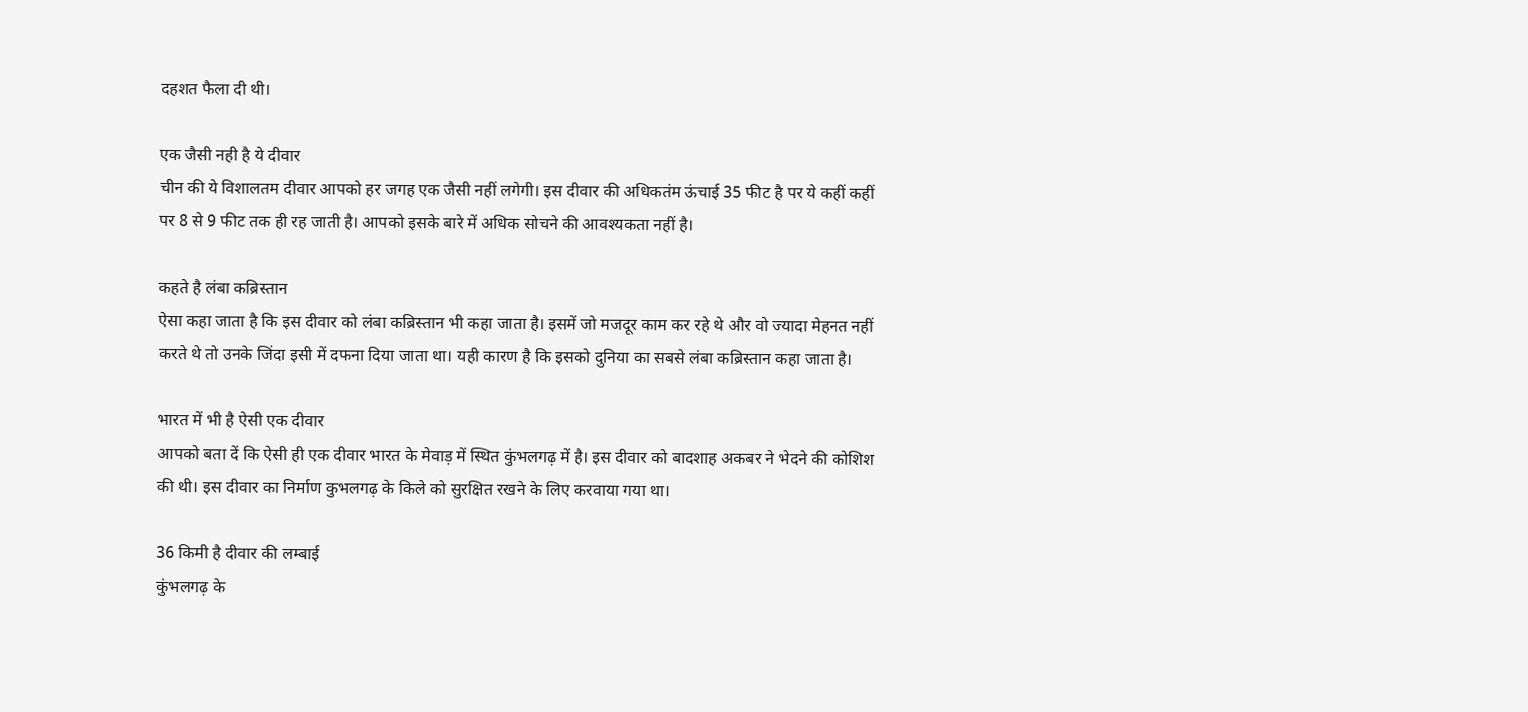दहशत फैला दी थी।

एक जैसी नही है ये दीवार
चीन की ये विशालतम दीवार आपको हर जगह एक जैसी नहीं लगेगी। इस दीवार की अधिकतंम ऊंचाई 35 फीट है पर ये कहीं कहीं पर 8 से 9 फीट तक ही रह जाती है। आपको इसके बारे में अधिक सोचने की आवश्यकता नहीं है।

कहते है लंबा कब्रिस्तान
ऐसा कहा जाता है कि इस दीवार को लंबा कब्रिस्तान भी कहा जाता है। इसमें जो मजदूर काम कर रहे थे और वो ज्यादा मेहनत नहीं करते थे तो उनके जिंदा इसी में दफना दिया जाता था। यही कारण है कि इसको दुनिया का सबसे लंबा कब्रिस्तान कहा जाता है।

भारत में भी है ऐसी एक दीवार
आपको बता दें कि ऐसी ही एक दीवार भारत के मेवाड़ में स्थित कुंभलगढ़ में है। इस दीवार को बादशाह अकबर ने भेदने की कोशिश की थी। इस दीवार का निर्माण कुभलगढ़ के किले को सुरक्षित रखने के लिए करवाया गया था।

36 किमी है दीवार की लम्बाई
कुंभलगढ़ के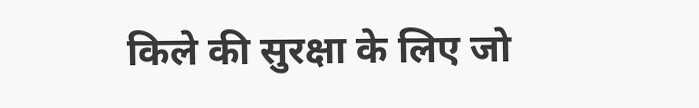किले की सुरक्षा के लिए जो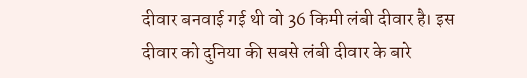दीवार बनवाई गई थी वो 36 किमी लंबी दीवार है। इस दीवार को दुनिया की सबसे लंबी दीवार के बारे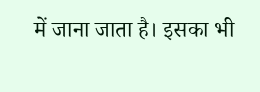में जाना जाता है। इसका भी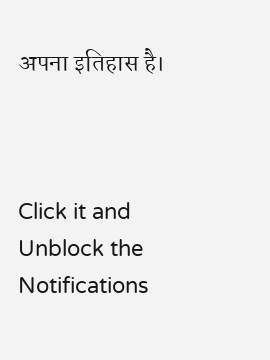अपना इतिहास है।



Click it and Unblock the Notifications